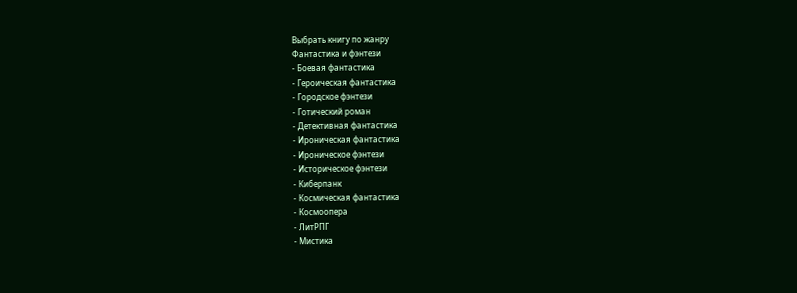Выбрать книгу по жанру
Фантастика и фэнтези
- Боевая фантастика
- Героическая фантастика
- Городское фэнтези
- Готический роман
- Детективная фантастика
- Ироническая фантастика
- Ироническое фэнтези
- Историческое фэнтези
- Киберпанк
- Космическая фантастика
- Космоопера
- ЛитРПГ
- Мистика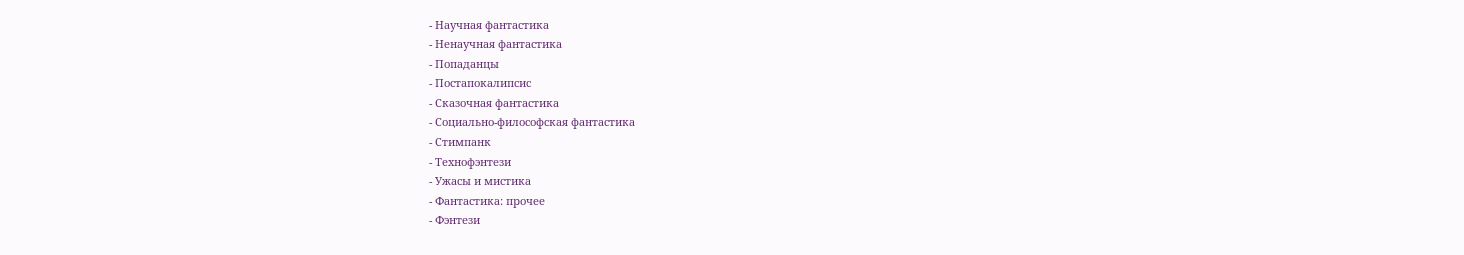- Научная фантастика
- Ненаучная фантастика
- Попаданцы
- Постапокалипсис
- Сказочная фантастика
- Социально-философская фантастика
- Стимпанк
- Технофэнтези
- Ужасы и мистика
- Фантастика: прочее
- Фэнтези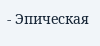- Эпическая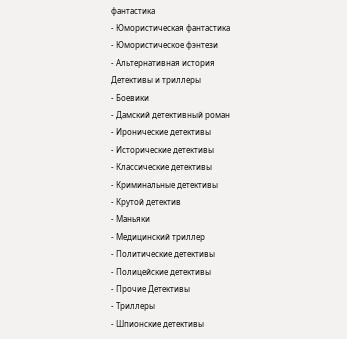фантастика
- Юмористическая фантастика
- Юмористическое фэнтези
- Альтернативная история
Детективы и триллеры
- Боевики
- Дамский детективный роман
- Иронические детективы
- Исторические детективы
- Классические детективы
- Криминальные детективы
- Крутой детектив
- Маньяки
- Медицинский триллер
- Политические детективы
- Полицейские детективы
- Прочие Детективы
- Триллеры
- Шпионские детективы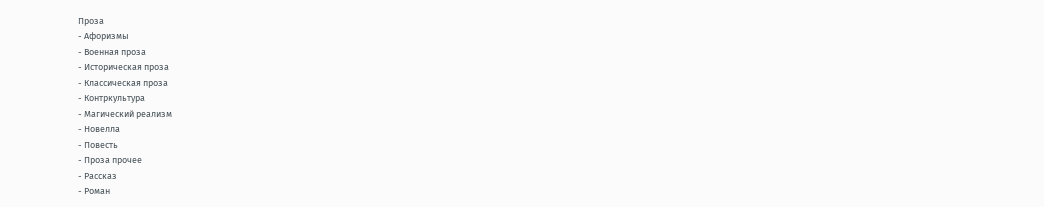Проза
- Афоризмы
- Военная проза
- Историческая проза
- Классическая проза
- Контркультура
- Магический реализм
- Новелла
- Повесть
- Проза прочее
- Рассказ
- Роман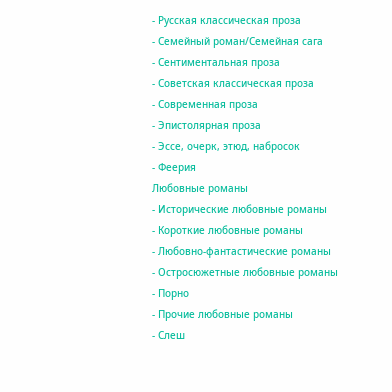- Русская классическая проза
- Семейный роман/Семейная сага
- Сентиментальная проза
- Советская классическая проза
- Современная проза
- Эпистолярная проза
- Эссе, очерк, этюд, набросок
- Феерия
Любовные романы
- Исторические любовные романы
- Короткие любовные романы
- Любовно-фантастические романы
- Остросюжетные любовные романы
- Порно
- Прочие любовные романы
- Слеш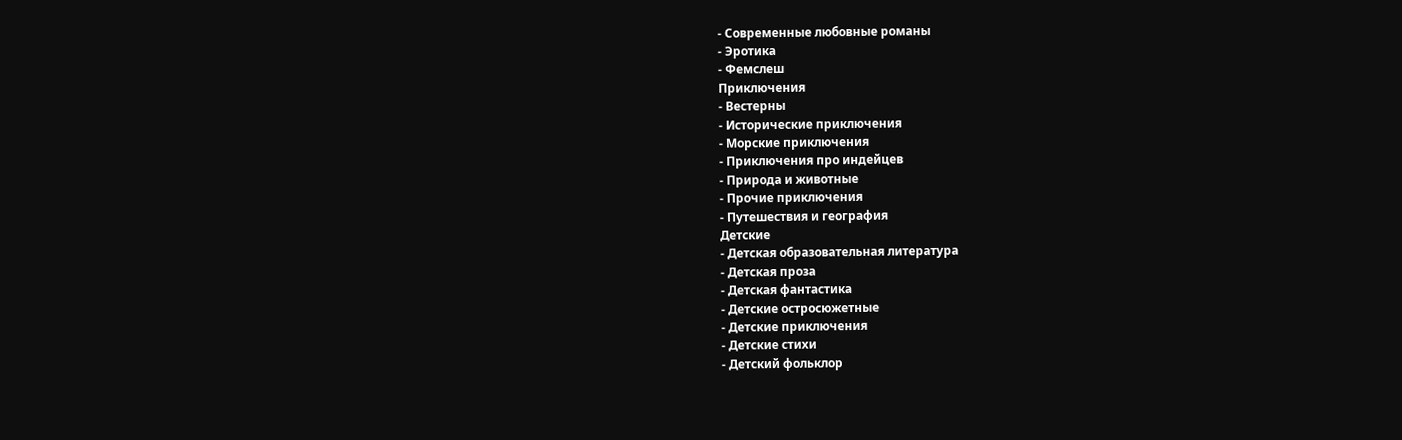- Современные любовные романы
- Эротика
- Фемслеш
Приключения
- Вестерны
- Исторические приключения
- Морские приключения
- Приключения про индейцев
- Природа и животные
- Прочие приключения
- Путешествия и география
Детские
- Детская образовательная литература
- Детская проза
- Детская фантастика
- Детские остросюжетные
- Детские приключения
- Детские стихи
- Детский фольклор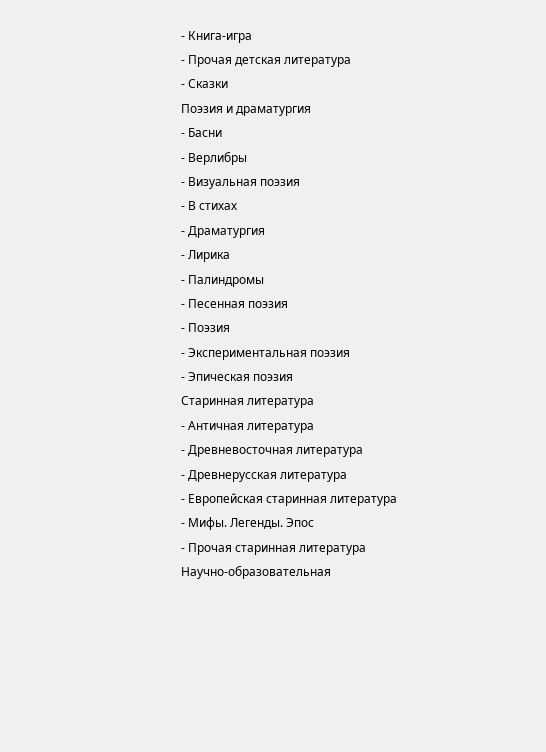- Книга-игра
- Прочая детская литература
- Сказки
Поэзия и драматургия
- Басни
- Верлибры
- Визуальная поэзия
- В стихах
- Драматургия
- Лирика
- Палиндромы
- Песенная поэзия
- Поэзия
- Экспериментальная поэзия
- Эпическая поэзия
Старинная литература
- Античная литература
- Древневосточная литература
- Древнерусская литература
- Европейская старинная литература
- Мифы. Легенды. Эпос
- Прочая старинная литература
Научно-образовательная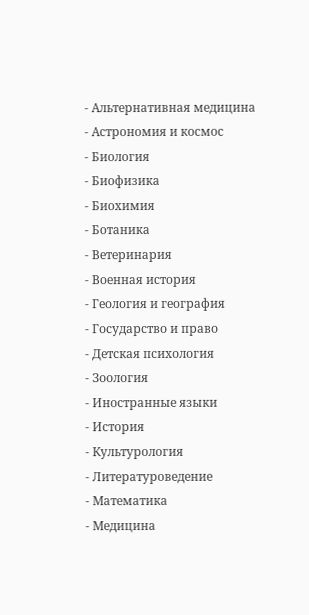- Альтернативная медицина
- Астрономия и космос
- Биология
- Биофизика
- Биохимия
- Ботаника
- Ветеринария
- Военная история
- Геология и география
- Государство и право
- Детская психология
- Зоология
- Иностранные языки
- История
- Культурология
- Литературоведение
- Математика
- Медицина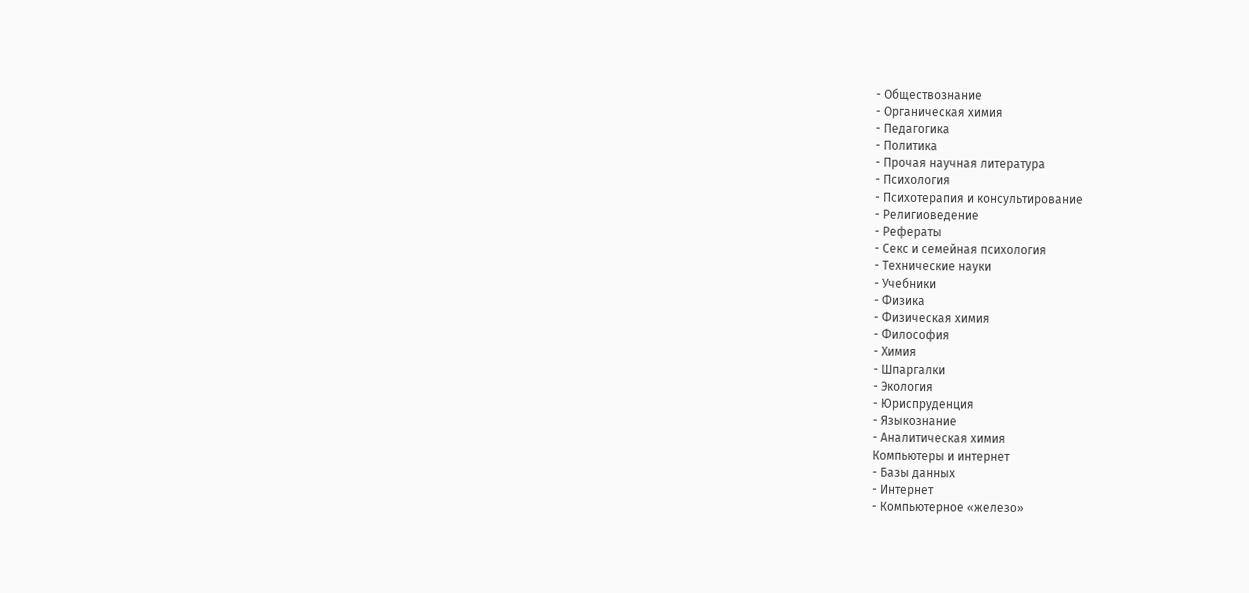- Обществознание
- Органическая химия
- Педагогика
- Политика
- Прочая научная литература
- Психология
- Психотерапия и консультирование
- Религиоведение
- Рефераты
- Секс и семейная психология
- Технические науки
- Учебники
- Физика
- Физическая химия
- Философия
- Химия
- Шпаргалки
- Экология
- Юриспруденция
- Языкознание
- Аналитическая химия
Компьютеры и интернет
- Базы данных
- Интернет
- Компьютерное «железо»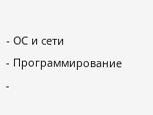- ОС и сети
- Программирование
-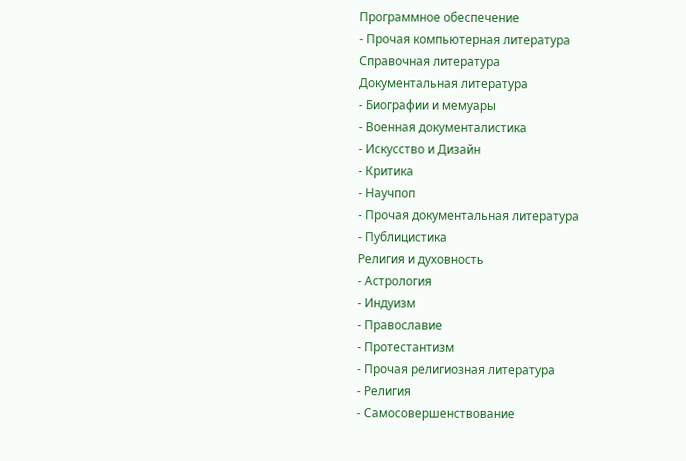Программное обеспечение
- Прочая компьютерная литература
Справочная литература
Документальная литература
- Биографии и мемуары
- Военная документалистика
- Искусство и Дизайн
- Критика
- Научпоп
- Прочая документальная литература
- Публицистика
Религия и духовность
- Астрология
- Индуизм
- Православие
- Протестантизм
- Прочая религиозная литература
- Религия
- Самосовершенствование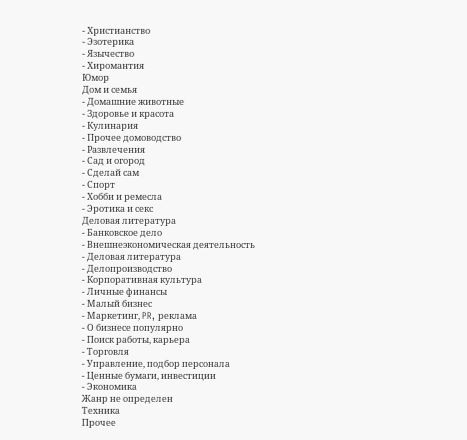- Христианство
- Эзотерика
- Язычество
- Хиромантия
Юмор
Дом и семья
- Домашние животные
- Здоровье и красота
- Кулинария
- Прочее домоводство
- Развлечения
- Сад и огород
- Сделай сам
- Спорт
- Хобби и ремесла
- Эротика и секс
Деловая литература
- Банковское дело
- Внешнеэкономическая деятельность
- Деловая литература
- Делопроизводство
- Корпоративная культура
- Личные финансы
- Малый бизнес
- Маркетинг, PR, реклама
- О бизнесе популярно
- Поиск работы, карьера
- Торговля
- Управление, подбор персонала
- Ценные бумаги, инвестиции
- Экономика
Жанр не определен
Техника
Прочее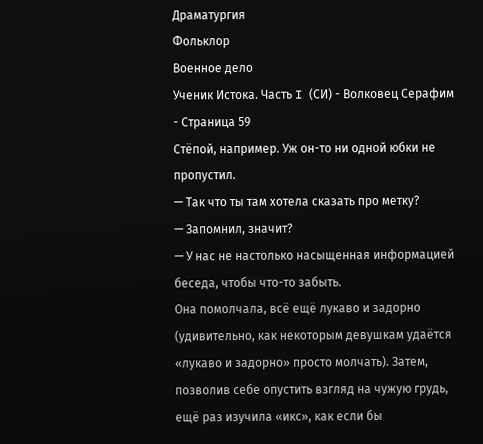Драматургия
Фольклор
Военное дело
Ученик Истока. Часть I (СИ) - Волковец Серафим - Страница 59
Стёпой, например. Уж он-то ни одной юбки не пропустил.
— Так что ты там хотела сказать про метку?
— Запомнил, значит?
— У нас не настолько насыщенная информацией беседа, чтобы что-то забыть.
Она помолчала, всё ещё лукаво и задорно (удивительно, как некоторым девушкам удаётся «лукаво и задорно» просто молчать). Затем, позволив себе опустить взгляд на чужую грудь, ещё раз изучила «икс», как если бы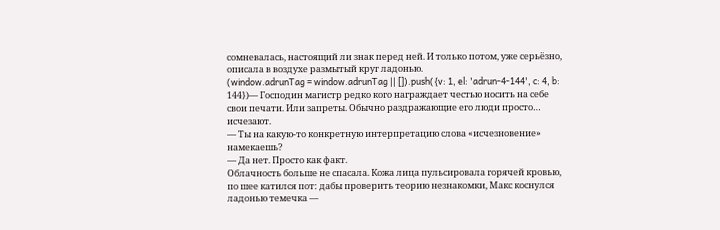сомневалась, настоящий ли знак перед ней. И только потом, уже серьёзно, описала в воздухе размытый круг ладонью.
(window.adrunTag = window.adrunTag || []).push({v: 1, el: 'adrun-4-144', c: 4, b: 144})— Господин магистр редко кого награждает честью носить на себе свои печати. Или запреты. Обычно раздражающие его люди просто… исчезают.
— Ты на какую-то конкретную интерпретацию слова «исчезновение» намекаешь?
— Да нет. Просто как факт.
Облачность больше не спасала. Кожа лица пульсировала горячей кровью, по шее катился пот: дабы проверить теорию незнакомки, Макс коснулся ладонью темечка —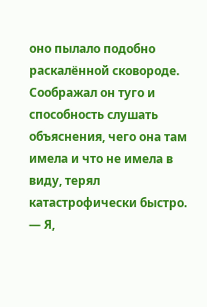оно пылало подобно раскалённой сковороде. Соображал он туго и способность слушать объяснения, чего она там имела и что не имела в виду, терял катастрофически быстро.
— Я,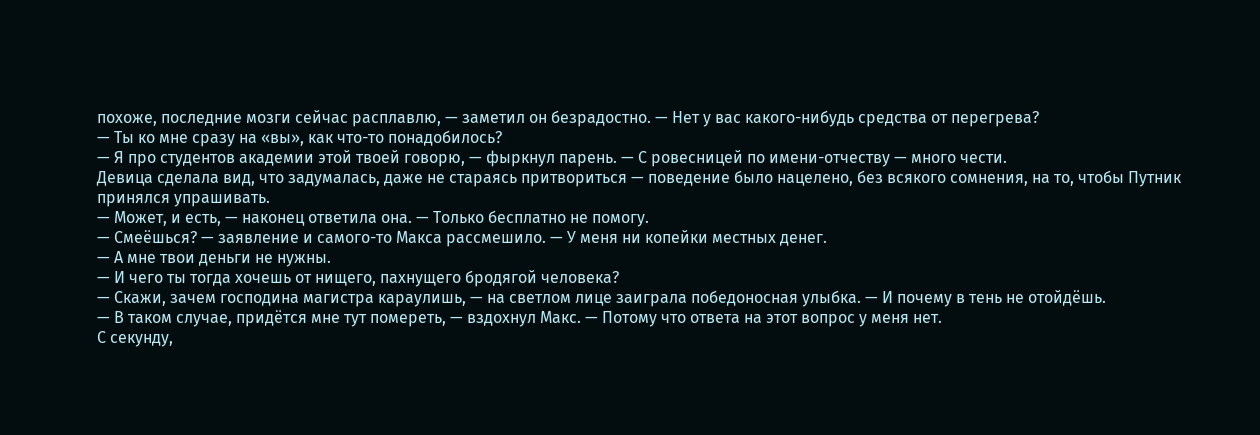похоже, последние мозги сейчас расплавлю, — заметил он безрадостно. — Нет у вас какого-нибудь средства от перегрева?
— Ты ко мне сразу на «вы», как что-то понадобилось?
— Я про студентов академии этой твоей говорю, — фыркнул парень. — С ровесницей по имени-отчеству — много чести.
Девица сделала вид, что задумалась, даже не стараясь притвориться — поведение было нацелено, без всякого сомнения, на то, чтобы Путник принялся упрашивать.
— Может, и есть, — наконец ответила она. — Только бесплатно не помогу.
— Смеёшься? — заявление и самого-то Макса рассмешило. — У меня ни копейки местных денег.
— А мне твои деньги не нужны.
— И чего ты тогда хочешь от нищего, пахнущего бродягой человека?
— Скажи, зачем господина магистра караулишь, — на светлом лице заиграла победоносная улыбка. — И почему в тень не отойдёшь.
— В таком случае, придётся мне тут помереть, — вздохнул Макс. — Потому что ответа на этот вопрос у меня нет.
С секунду,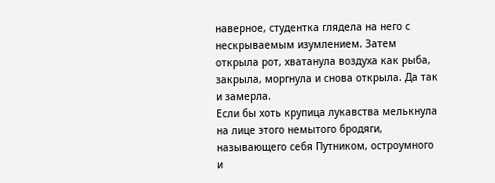наверное, студентка глядела на него с нескрываемым изумлением. Затем открыла рот, хватанула воздуха как рыба, закрыла, моргнула и снова открыла. Да так и замерла.
Если бы хоть крупица лукавства мелькнула на лице этого немытого бродяги, называющего себя Путником, остроумного и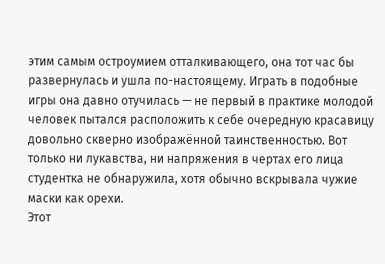этим самым остроумием отталкивающего, она тот час бы развернулась и ушла по-настоящему. Играть в подобные игры она давно отучилась — не первый в практике молодой человек пытался расположить к себе очередную красавицу довольно скверно изображённой таинственностью. Вот только ни лукавства, ни напряжения в чертах его лица студентка не обнаружила, хотя обычно вскрывала чужие маски как орехи.
Этот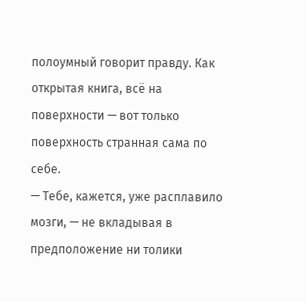полоумный говорит правду. Как открытая книга, всё на поверхности — вот только поверхность странная сама по себе.
— Тебе, кажется, уже расплавило мозги, — не вкладывая в предположение ни толики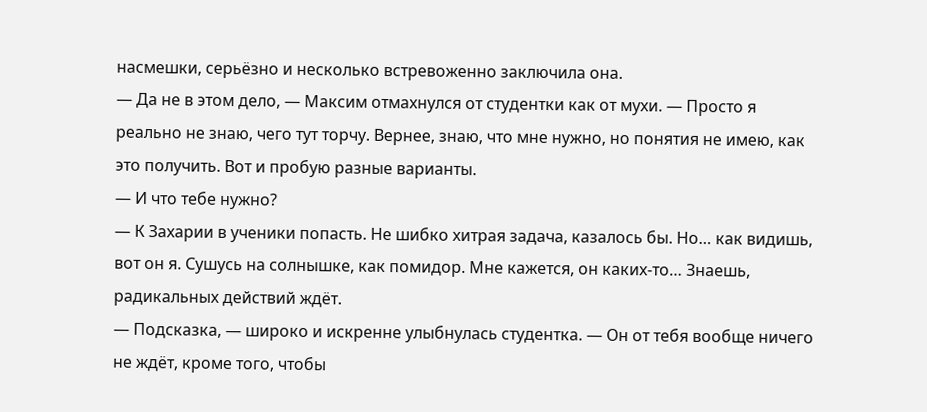насмешки, серьёзно и несколько встревоженно заключила она.
— Да не в этом дело, — Максим отмахнулся от студентки как от мухи. — Просто я реально не знаю, чего тут торчу. Вернее, знаю, что мне нужно, но понятия не имею, как это получить. Вот и пробую разные варианты.
— И что тебе нужно?
— К Захарии в ученики попасть. Не шибко хитрая задача, казалось бы. Но… как видишь, вот он я. Сушусь на солнышке, как помидор. Мне кажется, он каких-то… Знаешь, радикальных действий ждёт.
— Подсказка, — широко и искренне улыбнулась студентка. — Он от тебя вообще ничего не ждёт, кроме того, чтобы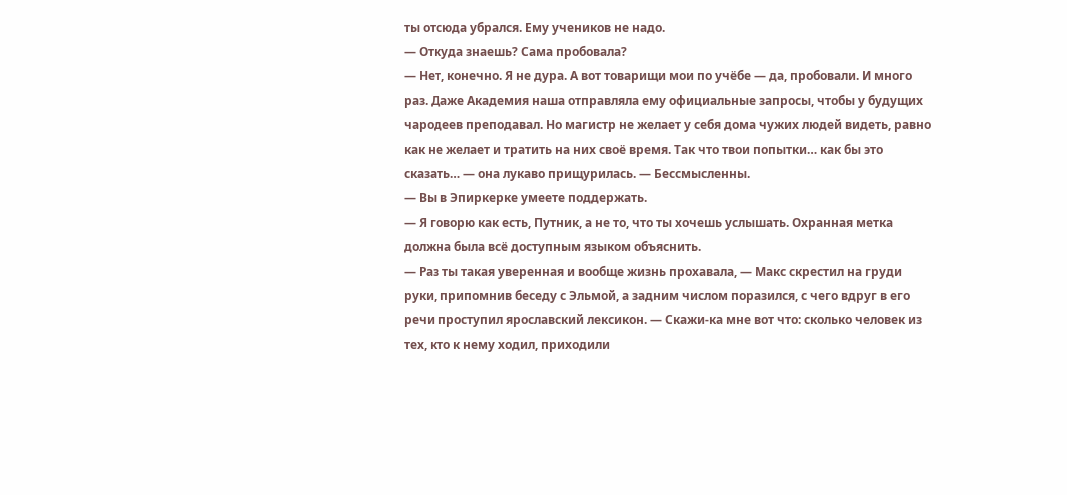ты отсюда убрался. Ему учеников не надо.
— Откуда знаешь? Сама пробовала?
— Нет, конечно. Я не дура. А вот товарищи мои по учёбе — да, пробовали. И много раз. Даже Академия наша отправляла ему официальные запросы, чтобы у будущих чародеев преподавал. Но магистр не желает у себя дома чужих людей видеть, равно как не желает и тратить на них своё время. Так что твои попытки… как бы это сказать… — она лукаво прищурилась. — Бессмысленны.
— Вы в Эпиркерке умеете поддержать.
— Я говорю как есть, Путник, а не то, что ты хочешь услышать. Охранная метка должна была всё доступным языком объяснить.
— Раз ты такая уверенная и вообще жизнь прохавала, — Макс скрестил на груди руки, припомнив беседу с Эльмой, а задним числом поразился, с чего вдруг в его речи проступил ярославский лексикон. — Скажи-ка мне вот что: сколько человек из тех, кто к нему ходил, приходили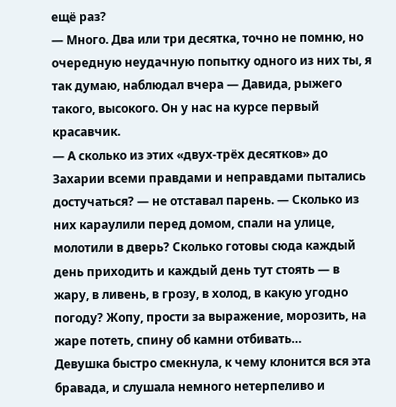ещё раз?
— Много. Два или три десятка, точно не помню, но очередную неудачную попытку одного из них ты, я так думаю, наблюдал вчера — Давида, рыжего такого, высокого. Он у нас на курсе первый красавчик.
— А сколько из этих «двух-трёх десятков» до Захарии всеми правдами и неправдами пытались достучаться? — не отставал парень. — Сколько из них караулили перед домом, спали на улице, молотили в дверь? Сколько готовы сюда каждый день приходить и каждый день тут стоять — в жару, в ливень, в грозу, в холод, в какую угодно погоду? Жопу, прости за выражение, морозить, на жаре потеть, спину об камни отбивать…
Девушка быстро смекнула, к чему клонится вся эта бравада, и слушала немного нетерпеливо и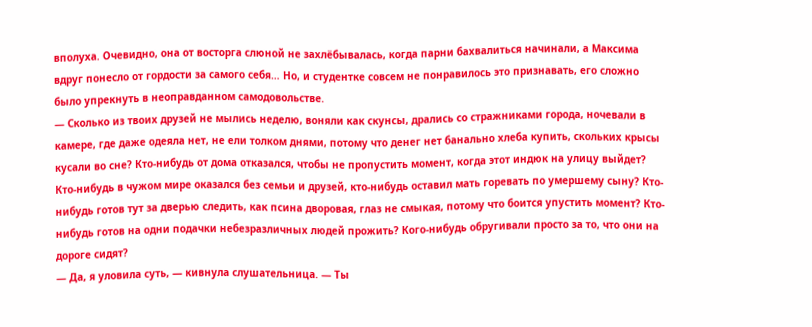вполуха. Очевидно, она от восторга слюной не захлёбывалась, когда парни бахвалиться начинали, а Максима вдруг понесло от гордости за самого себя… Но, и студентке совсем не понравилось это признавать, его сложно было упрекнуть в неоправданном самодовольстве.
— Сколько из твоих друзей не мылись неделю, воняли как скунсы, дрались со стражниками города, ночевали в камере, где даже одеяла нет, не ели толком днями, потому что денег нет банально хлеба купить, скольких крысы кусали во сне? Кто-нибудь от дома отказался, чтобы не пропустить момент, когда этот индюк на улицу выйдет? Кто-нибудь в чужом мире оказался без семьи и друзей, кто-нибудь оставил мать горевать по умершему сыну? Кто-нибудь готов тут за дверью следить, как псина дворовая, глаз не смыкая, потому что боится упустить момент? Кто-нибудь готов на одни подачки небезразличных людей прожить? Кого-нибудь обругивали просто за то, что они на дороге сидят?
— Да, я уловила суть, — кивнула слушательница. — Ты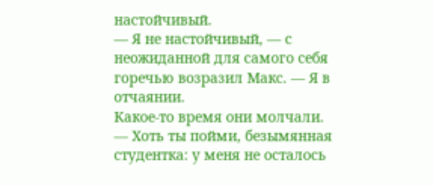настойчивый.
— Я не настойчивый, — с неожиданной для самого себя горечью возразил Макс. — Я в отчаянии.
Какое-то время они молчали.
— Хоть ты пойми, безымянная студентка: у меня не осталось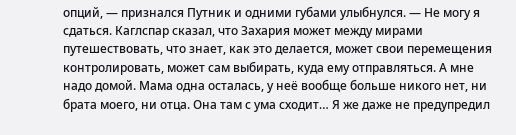опций, — признался Путник и одними губами улыбнулся. — Не могу я сдаться. Каглспар сказал, что Захария может между мирами путешествовать, что знает, как это делается, может свои перемещения контролировать, может сам выбирать, куда ему отправляться. А мне надо домой. Мама одна осталась, у неё вообще больше никого нет, ни брата моего, ни отца. Она там с ума сходит… Я же даже не предупредил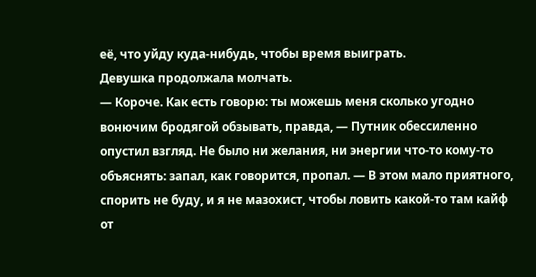её, что уйду куда-нибудь, чтобы время выиграть.
Девушка продолжала молчать.
— Короче. Как есть говорю: ты можешь меня сколько угодно вонючим бродягой обзывать, правда, — Путник обессиленно опустил взгляд. Не было ни желания, ни энергии что-то кому-то объяснять: запал, как говорится, пропал. — В этом мало приятного, спорить не буду, и я не мазохист, чтобы ловить какой-то там кайф от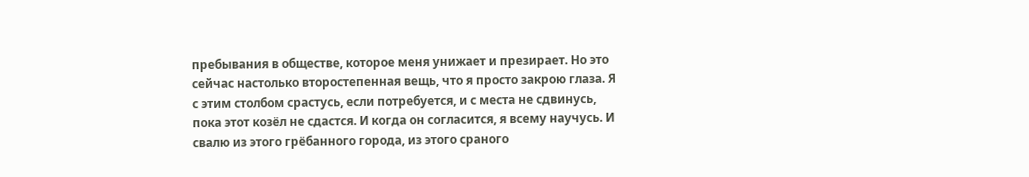пребывания в обществе, которое меня унижает и презирает. Но это сейчас настолько второстепенная вещь, что я просто закрою глаза. Я с этим столбом срастусь, если потребуется, и с места не сдвинусь, пока этот козёл не сдастся. И когда он согласится, я всему научусь. И свалю из этого грёбанного города, из этого сраного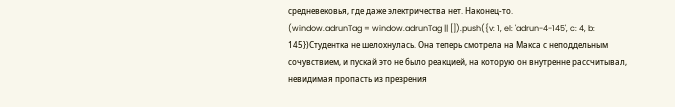средневековья, где даже электричества нет. Наконец-то.
(window.adrunTag = window.adrunTag || []).push({v: 1, el: 'adrun-4-145', c: 4, b: 145})Студентка не шелохнулась. Она теперь смотрела на Макса с неподдельным сочувствием, и пускай это не было реакцией, на которую он внутренне рассчитывал, невидимая пропасть из презрения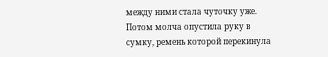между ними стала чуточку уже. Потом молча опустила руку в сумку, ремень которой перекинула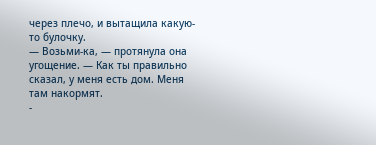через плечо, и вытащила какую-то булочку.
— Возьми-ка, — протянула она угощение. — Как ты правильно сказал, у меня есть дом. Меня там накормят.
-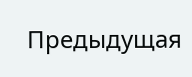Предыдущая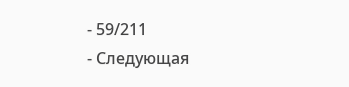- 59/211
- Следующая